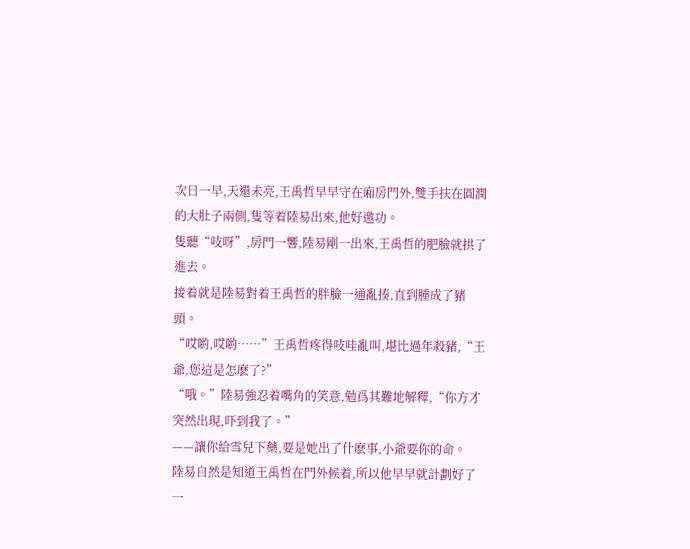次日一早,天還未亮,王禹哲早早守在廂房門外,雙手扶在圓潤的大肚子兩側,隻等着陸易出來,他好邀功。
隻聽“吱呀”,房門一響,陸易剛一出來,王禹哲的肥臉就拱了進去。
接着就是陸易對着王禹哲的胖臉一通亂揍,直到腫成了豬頭。
“哎喲,哎喲……”王禹哲疼得吱哇亂叫,堪比過年殺豬,“王爺,您這是怎麽了?”
“哦。”陸易強忍着嘴角的笑意,勉爲其難地解釋,“你方才突然出現,吓到我了。”
——讓你給雪兒下藥,要是她出了什麽事,小爺要你的命。
陸易自然是知道王禹哲在門外候着,所以他早早就計劃好了一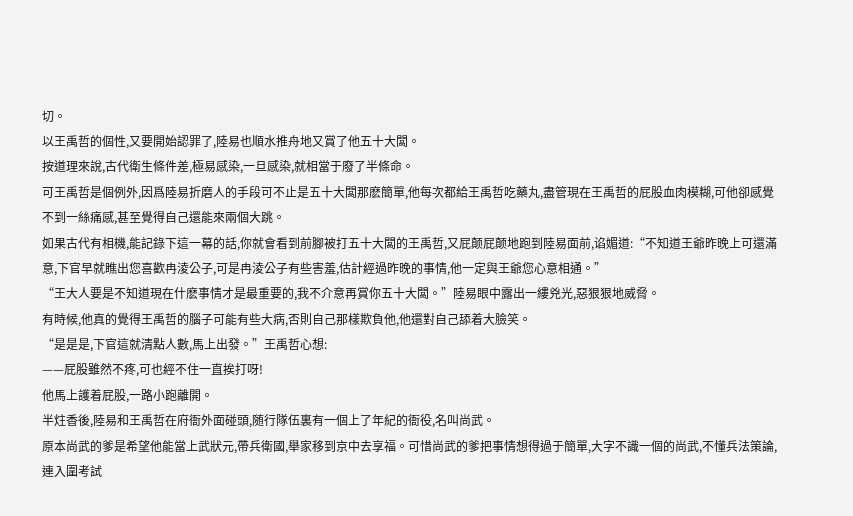切。
以王禹哲的個性,又要開始認罪了,陸易也順水推舟地又賞了他五十大闆。
按道理來說,古代衛生條件差,極易感染,一旦感染,就相當于廢了半條命。
可王禹哲是個例外,因爲陸易折磨人的手段可不止是五十大闆那麽簡單,他每次都給王禹哲吃藥丸,盡管現在王禹哲的屁股血肉模糊,可他卻感覺不到一絲痛感,甚至覺得自己還能來兩個大跳。
如果古代有相機,能記錄下這一幕的話,你就會看到前腳被打五十大闆的王禹哲,又屁颠屁颠地跑到陸易面前,谄媚道:“不知道王爺昨晚上可還滿意,下官早就瞧出您喜歡冉淩公子,可是冉淩公子有些害羞,估計經過昨晚的事情,他一定與王爺您心意相通。”
“王大人要是不知道現在什麽事情才是最重要的,我不介意再賞你五十大闆。”陸易眼中露出一縷兇光,惡狠狠地威脅。
有時候,他真的覺得王禹哲的腦子可能有些大病,否則自己那樣欺負他,他還對自己舔着大臉笑。
“是是是,下官這就清點人數,馬上出發。”王禹哲心想:
——屁股雖然不疼,可也經不住一直挨打呀!
他馬上護着屁股,一路小跑離開。
半炷香後,陸易和王禹哲在府衙外面碰頭,随行隊伍裏有一個上了年紀的衙役,名叫尚武。
原本尚武的爹是希望他能當上武狀元,帶兵衛國,舉家移到京中去享福。可惜尚武的爹把事情想得過于簡單,大字不識一個的尚武,不懂兵法策論,連入圍考試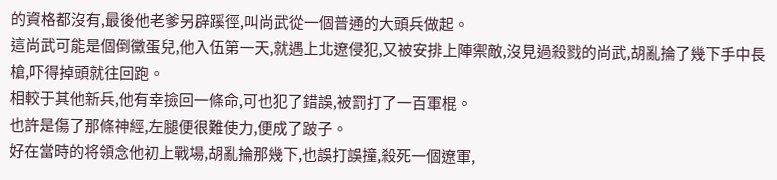的資格都沒有,最後他老爹另辟蹊徑,叫尚武從一個普通的大頭兵做起。
這尚武可能是個倒黴蛋兒,他入伍第一天,就遇上北遼侵犯,又被安排上陣禦敵,沒見過殺戮的尚武,胡亂掄了幾下手中長槍,吓得掉頭就往回跑。
相較于其他新兵,他有幸撿回一條命,可也犯了錯誤,被罰打了一百軍棍。
也許是傷了那條神經,左腿便很難使力,便成了跛子。
好在當時的将領念他初上戰場,胡亂掄那幾下,也誤打誤撞,殺死一個遼軍,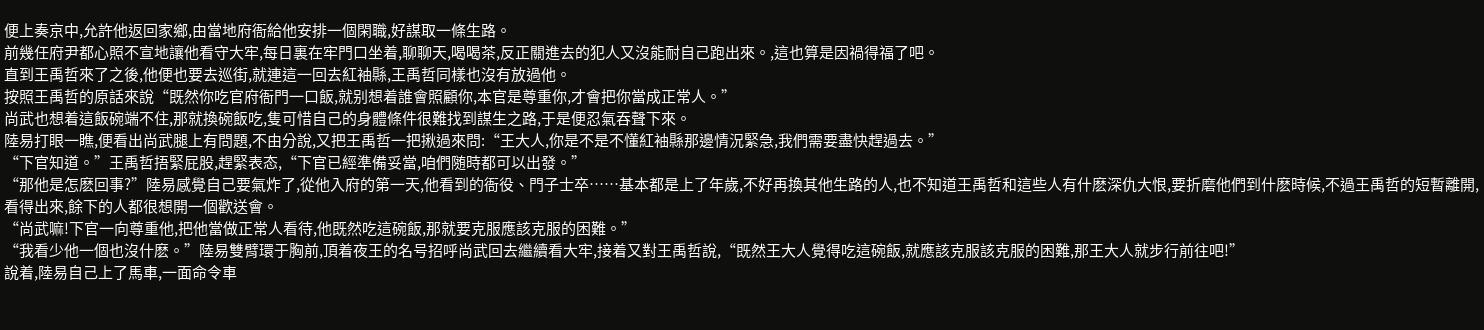便上奏京中,允許他返回家鄉,由當地府衙給他安排一個閑職,好謀取一條生路。
前幾任府尹都心照不宣地讓他看守大牢,每日裏在牢門口坐着,聊聊天,喝喝茶,反正關進去的犯人又沒能耐自己跑出來。,這也算是因禍得福了吧。
直到王禹哲來了之後,他便也要去巡街,就連這一回去紅袖縣,王禹哲同樣也沒有放過他。
按照王禹哲的原話來說“既然你吃官府衙門一口飯,就别想着誰會照顧你,本官是尊重你,才會把你當成正常人。”
尚武也想着這飯碗端不住,那就換碗飯吃,隻可惜自己的身體條件很難找到謀生之路,于是便忍氣吞聲下來。
陸易打眼一瞧,便看出尚武腿上有問題,不由分說,又把王禹哲一把揪過來問:“王大人,你是不是不懂紅袖縣那邊情況緊急,我們需要盡快趕過去。”
“下官知道。”王禹哲捂緊屁股,趕緊表态,“下官已經準備妥當,咱們随時都可以出發。”
“那他是怎麽回事?”陸易感覺自己要氣炸了,從他入府的第一天,他看到的衙役、門子士卒……基本都是上了年歲,不好再換其他生路的人,也不知道王禹哲和這些人有什麽深仇大恨,要折磨他們到什麽時候,不過王禹哲的短暫離開,看得出來,餘下的人都很想開一個歡送會。
“尚武嘛!下官一向尊重他,把他當做正常人看待,他既然吃這碗飯,那就要克服應該克服的困難。”
“我看少他一個也沒什麽。”陸易雙臂環于胸前,頂着夜王的名号招呼尚武回去繼續看大牢,接着又對王禹哲說,“既然王大人覺得吃這碗飯,就應該克服該克服的困難,那王大人就步行前往吧!”
說着,陸易自己上了馬車,一面命令車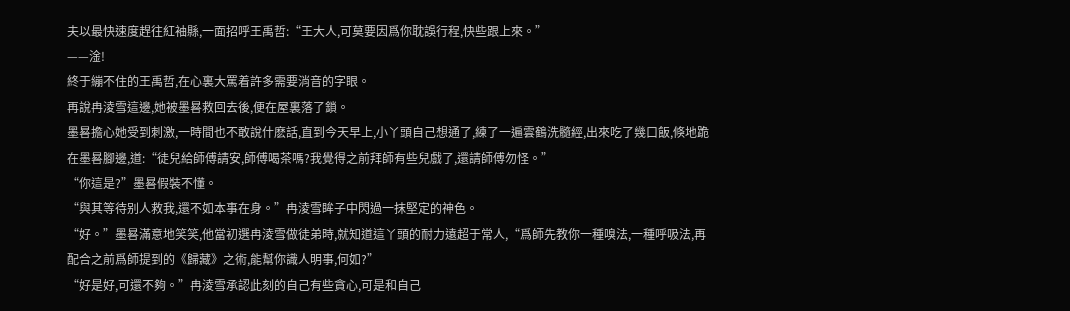夫以最快速度趕往紅袖縣,一面招呼王禹哲:“王大人,可莫要因爲你耽誤行程,快些跟上來。”
——淦!
終于繃不住的王禹哲,在心裏大罵着許多需要消音的字眼。
再說冉淩雪這邊,她被墨晷救回去後,便在屋裏落了鎖。
墨晷擔心她受到刺激,一時間也不敢說什麽話,直到今天早上,小丫頭自己想通了,練了一遍雲鶴洗髓經,出來吃了幾口飯,倏地跪在墨晷腳邊,道:“徒兒給師傅請安,師傅喝茶嗎?我覺得之前拜師有些兒戲了,還請師傅勿怪。”
“你這是?”墨晷假裝不懂。
“與其等待别人救我,還不如本事在身。”冉淩雪眸子中閃過一抹堅定的神色。
“好。”墨晷滿意地笑笑,他當初選冉淩雪做徒弟時,就知道這丫頭的耐力遠超于常人,“爲師先教你一種嗅法,一種呼吸法,再配合之前爲師提到的《歸藏》之術,能幫你識人明事,何如?”
“好是好,可還不夠。”冉淩雪承認此刻的自己有些貪心,可是和自己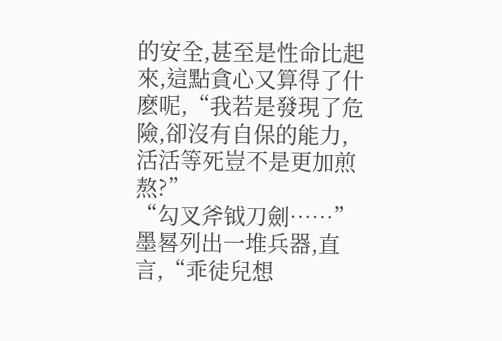的安全,甚至是性命比起來,這點貪心又算得了什麽呢,“我若是發現了危險,卻沒有自保的能力,活活等死豈不是更加煎熬?”
“勾叉斧钺刀劍……”墨晷列出一堆兵器,直言,“乖徒兒想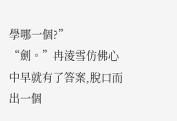學哪一個?”
“劍。”冉淩雪仿佛心中早就有了答案,脫口而出一個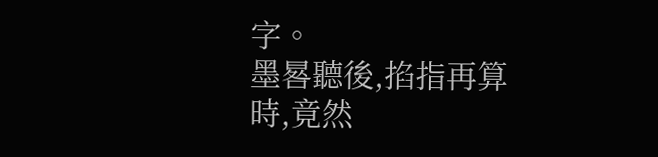字。
墨晷聽後,掐指再算時,竟然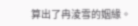算出了冉淩雪的姻緣。